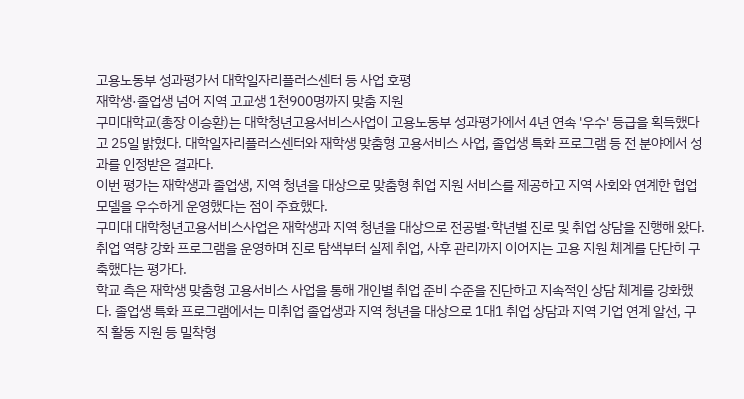고용노동부 성과평가서 대학일자리플러스센터 등 사업 호평
재학생·졸업생 넘어 지역 고교생 1천900명까지 맞춤 지원
구미대학교(총장 이승환)는 대학청년고용서비스사업이 고용노동부 성과평가에서 4년 연속 '우수' 등급을 획득했다고 25일 밝혔다. 대학일자리플러스센터와 재학생 맞춤형 고용서비스 사업, 졸업생 특화 프로그램 등 전 분야에서 성과를 인정받은 결과다.
이번 평가는 재학생과 졸업생, 지역 청년을 대상으로 맞춤형 취업 지원 서비스를 제공하고 지역 사회와 연계한 협업 모델을 우수하게 운영했다는 점이 주효했다.
구미대 대학청년고용서비스사업은 재학생과 지역 청년을 대상으로 전공별·학년별 진로 및 취업 상담을 진행해 왔다. 취업 역량 강화 프로그램을 운영하며 진로 탐색부터 실제 취업, 사후 관리까지 이어지는 고용 지원 체계를 단단히 구축했다는 평가다.
학교 측은 재학생 맞춤형 고용서비스 사업을 통해 개인별 취업 준비 수준을 진단하고 지속적인 상담 체계를 강화했다. 졸업생 특화 프로그램에서는 미취업 졸업생과 지역 청년을 대상으로 1대1 취업 상담과 지역 기업 연계 알선, 구직 활동 지원 등 밀착형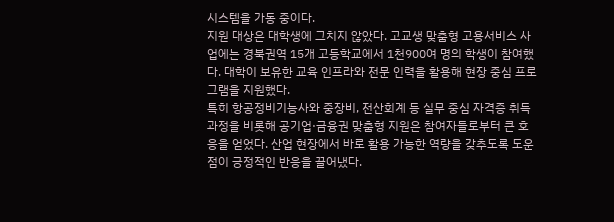시스템을 가동 중이다.
지원 대상은 대학생에 그치지 않았다. 고교생 맞춤형 고용서비스 사업에는 경북권역 15개 고등학교에서 1천900여 명의 학생이 참여했다. 대학이 보유한 교육 인프라와 전문 인력을 활용해 현장 중심 프로그램을 지원했다.
특히 항공정비기능사와 중장비, 전산회계 등 실무 중심 자격증 취득 과정을 비롯해 공기업·금융권 맞춤형 지원은 참여자들로부터 큰 호응을 얻었다. 산업 현장에서 바로 활용 가능한 역량을 갖추도록 도운 점이 긍정적인 반응을 끌어냈다.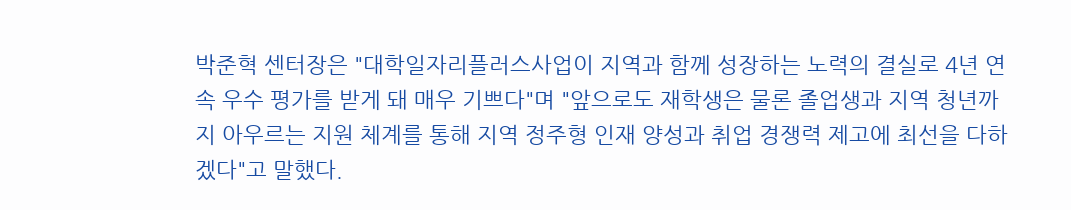박준혁 센터장은 "대학일자리플러스사업이 지역과 함께 성장하는 노력의 결실로 4년 연속 우수 평가를 받게 돼 매우 기쁘다"며 "앞으로도 재학생은 물론 졸업생과 지역 청년까지 아우르는 지원 체계를 통해 지역 정주형 인재 양성과 취업 경쟁력 제고에 최선을 다하겠다"고 말했다.